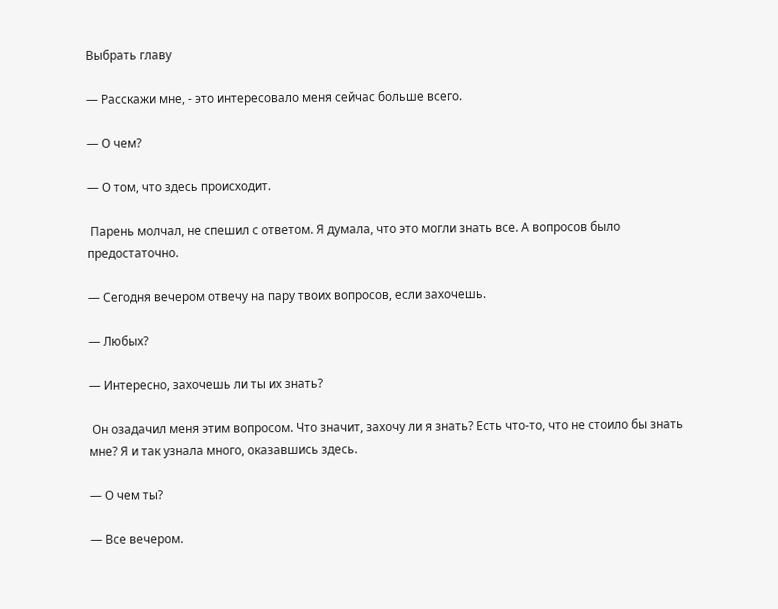Выбрать главу

— Расскажи мне, - это интересовало меня сейчас больше всего.

— О чем?

— О том, что здесь происходит.

 Парень молчал, не спешил с ответом. Я думала, что это могли знать все. А вопросов было предостаточно.

— Сегодня вечером отвечу на пару твоих вопросов, если захочешь.

— Любых?

— Интересно, захочешь ли ты их знать?

 Он озадачил меня этим вопросом. Что значит, захочу ли я знать? Есть что-то, что не стоило бы знать мне? Я и так узнала много, оказавшись здесь.

— О чем ты?

— Все вечером.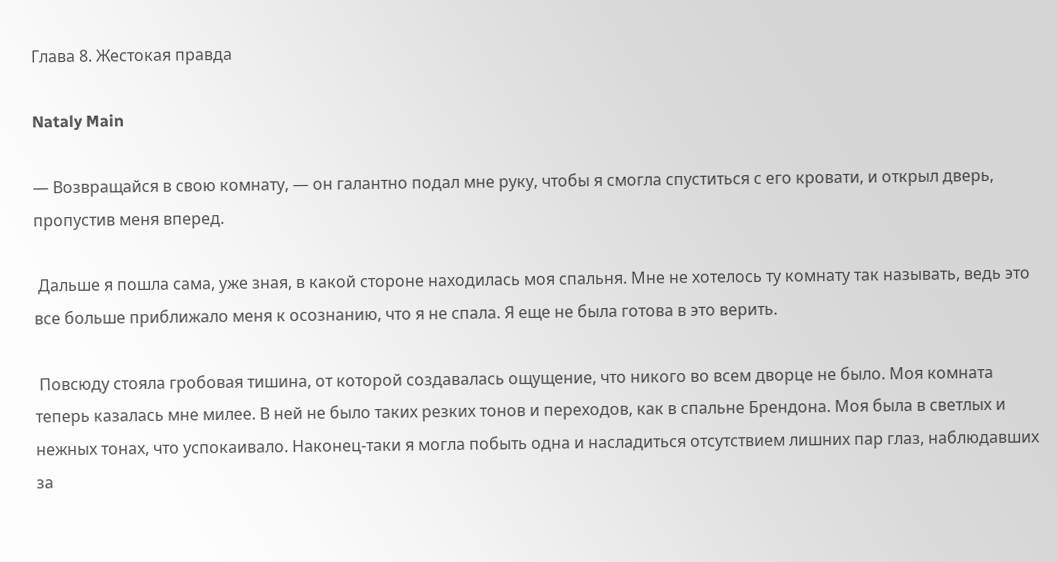Глава 8. Жестокая правда

Nataly Main

— Возвращайся в свою комнату, — он галантно подал мне руку, чтобы я смогла спуститься с его кровати, и открыл дверь, пропустив меня вперед.

 Дальше я пошла сама, уже зная, в какой стороне находилась моя спальня. Мне не хотелось ту комнату так называть, ведь это все больше приближало меня к осознанию, что я не спала. Я еще не была готова в это верить.

 Повсюду стояла гробовая тишина, от которой создавалась ощущение, что никого во всем дворце не было. Моя комната теперь казалась мне милее. В ней не было таких резких тонов и переходов, как в спальне Брендона. Моя была в светлых и нежных тонах, что успокаивало. Наконец-таки я могла побыть одна и насладиться отсутствием лишних пар глаз, наблюдавших за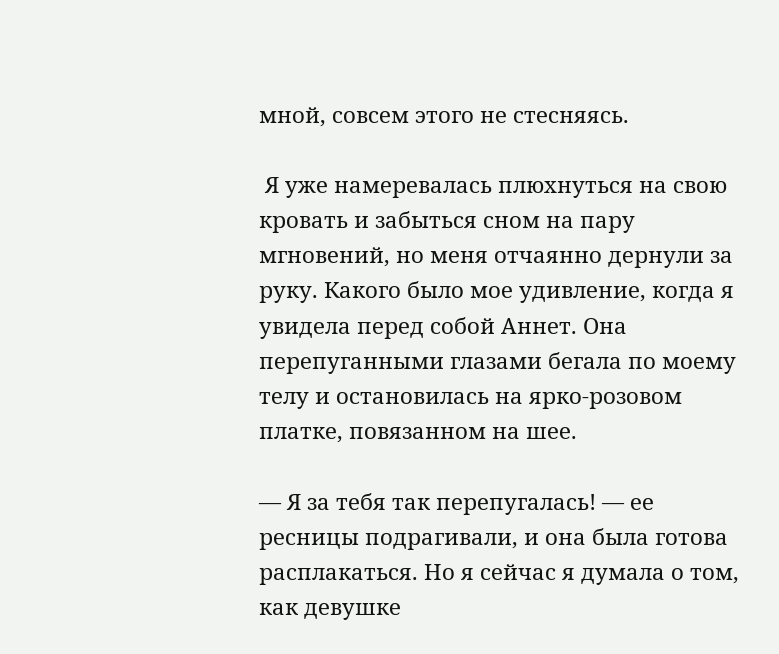мной, совсем этого не стесняясь.

 Я уже намеревалась плюхнуться на свою кровать и забыться сном на пару мгновений, но меня отчаянно дернули за руку. Какого было мое удивление, когда я увидела перед собой Аннет. Она перепуганными глазами бегала по моему телу и остановилась на ярко-розовом платке, повязанном на шее.

— Я за тебя так перепугалась! — ее ресницы подрагивали, и она была готова расплакаться. Но я сейчас я думала о том, как девушке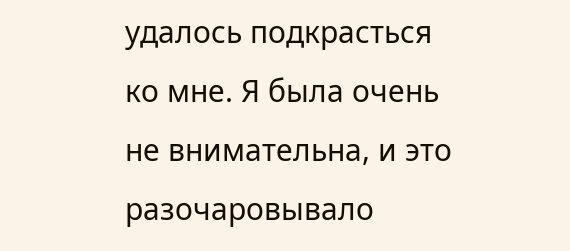удалось подкрасться ко мне. Я была очень не внимательна, и это разочаровывало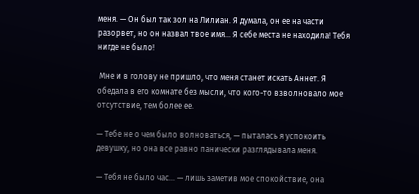меня. — Он был так зол на Лилиан. Я думала, он ее на части разорвет, но он назвал твое имя... Я себе места не находила! Тебя нигде не было!

 Мне и в голову не пришло, что меня станет искать Аннет. Я обедала в его комнате без мысли, что кого-то взволновало мое отсутствие, тем более ее.

— Тебе не о чем было волноваться, — пыталась я успокоить девушку, но она все равно панически разглядывала меня.

— Тебя не было час... — лишь заметив мое спокойствие, она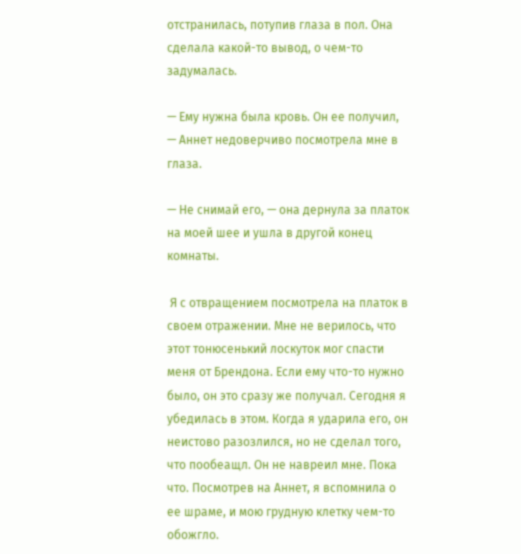отстранилась, потупив глаза в пол. Она сделала какой-то вывод, о чем-то задумалась.

— Ему нужна была кровь. Он ее получил, — Аннет недоверчиво посмотрела мне в глаза.

— Не снимай его, — она дернула за платок на моей шее и ушла в другой конец комнаты.

 Я с отвращением посмотрела на платок в своем отражении. Мне не верилось, что этот тонюсенький лоскуток мог спасти меня от Брендона. Если ему что-то нужно было, он это сразу же получал. Сегодня я убедилась в этом. Когда я ударила его, он неистово разозлился, но не сделал того, что пообеащл. Он не навреил мне. Пока что. Посмотрев на Аннет, я вспомнила о ее шраме, и мою грудную клетку чем-то обожгло.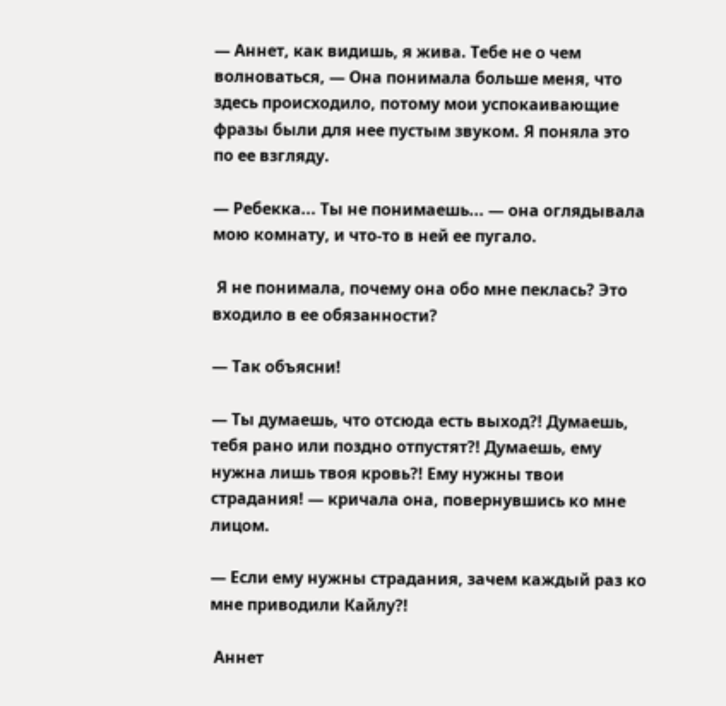— Аннет, как видишь, я жива. Тебе не о чем волноваться, — Она понимала больше меня, что здесь происходило, потому мои успокаивающие фразы были для нее пустым звуком. Я поняла это по ее взгляду.

— Ребекка... Ты не понимаешь... — она оглядывала мою комнату, и что-то в ней ее пугало.

 Я не понимала, почему она обо мне пеклась? Это входило в ее обязанности?

— Так объясни!

— Ты думаешь, что отсюда есть выход?! Думаешь, тебя рано или поздно отпустят?! Думаешь, ему нужна лишь твоя кровь?! Ему нужны твои страдания! — кричала она, повернувшись ко мне лицом.

— Если ему нужны страдания, зачем каждый раз ко мне приводили Кайлу?!

 Аннет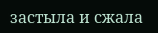застыла и сжала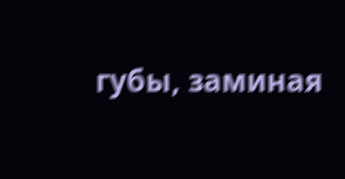губы, заминая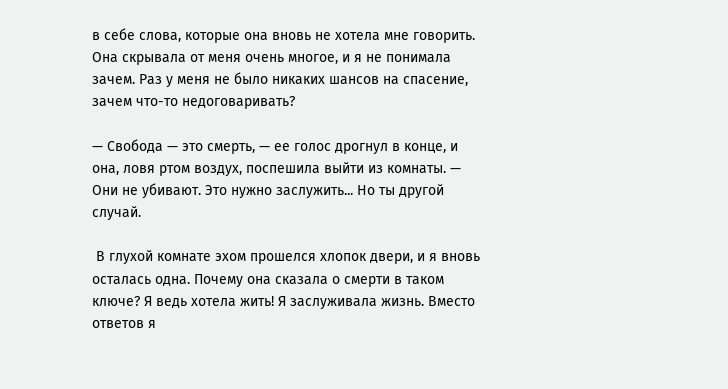в себе слова, которые она вновь не хотела мне говорить. Она скрывала от меня очень многое, и я не понимала зачем. Раз у меня не было никаких шансов на спасение, зачем что-то недоговаривать?

— Свобода — это смерть, — ее голос дрогнул в конце, и она, ловя ртом воздух, поспешила выйти из комнаты. — Они не убивают. Это нужно заслужить... Но ты другой случай.

 В глухой комнате эхом прошелся хлопок двери, и я вновь осталась одна. Почему она сказала о смерти в таком ключе? Я ведь хотела жить! Я заслуживала жизнь. Вместо ответов я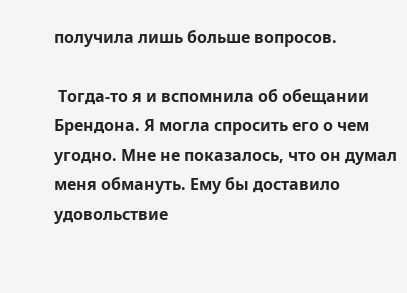получила лишь больше вопросов.

 Тогда-то я и вспомнила об обещании Брендона. Я могла спросить его о чем угодно. Мне не показалось, что он думал меня обмануть. Ему бы доставило удовольствие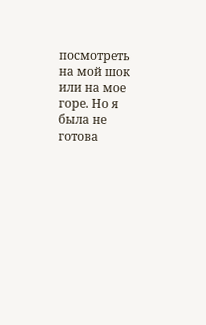посмотреть на мой шок или на мое горе. Но я была не готова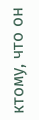ктому, что он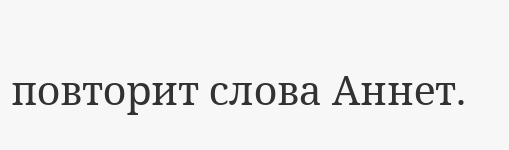повторит слова Аннет.